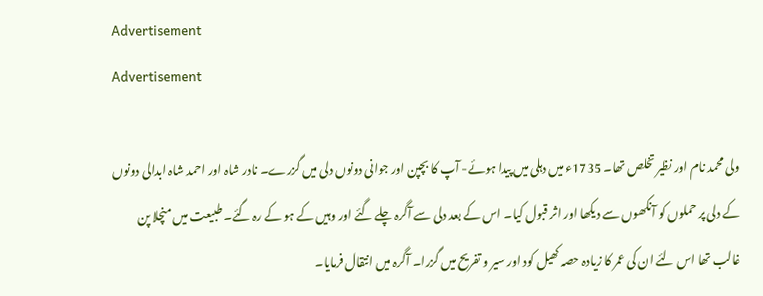Advertisement
Advertisement

ولی محمد نام اور نظیر تخلص تھا۔ 1735ء میں دہلی میں پیدا ہوئے- آپ کا بچپن اور جوانی دونوں دلی میں گزرے۔ نادر شاہ اور احمد شاہ ابدالی دونوں کے دلی پر حملوں کو آنکھوں سے دیکھا اور اثر قبول کیا۔ اس کے بعد دلی سے آگرہ چلے گئے اور وہیں کے ہو کے رہ گئے۔ طبیعت میں منچلا پن غالب تھا اس لئے ان کی عمر کا زیادہ حصہ کھیل کود اور سیر و تفریح میں گزرا۔ آگرہ میں انتقال فرمایا۔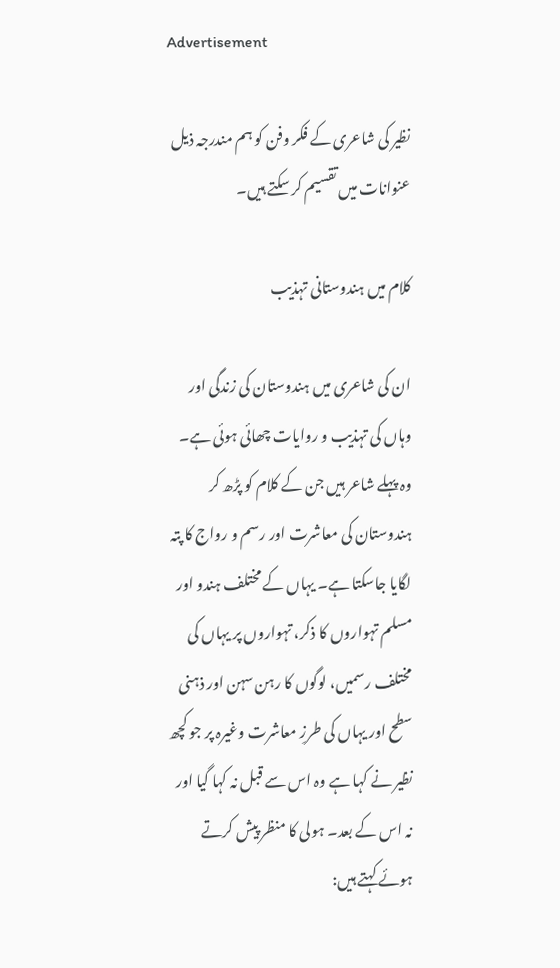Advertisement

نظیر کی شاعری کے فکر وفن کو ہم مندرجہ ذیل عنوانات میں تقسیم کر سکتے ہیں۔

کلام میں ہندوستانی تہذیب

ان کی شاعری میں ہندوستان کی زندگی اور وہاں کی تہذیب و روایات چھائی ہوئی ہے‌۔ وہ پہلے شاعر ہیں جن کے کلام کو پڑھ کر ہندوستان کی معاشرت اور رسم و رواج کا پتہ لگایا جاسکتا ہے۔ یہاں کے مختلف ہندو اور مسلم تہواروں کا ذکر، تہواروں پر یہاں کی مختلف رسمیں، لوگوں کا رہن سہن اور ذہنی سطح اور یہاں کی طرزِ معاشرت وغیرہ پر جو کچھ نظیر نے کہا ہے وہ اس سے قبل نہ کہا گیا اور نہ اس کے بعد۔ ہولی کا منظر پیش کرتے ہوئے کہتے ہیں: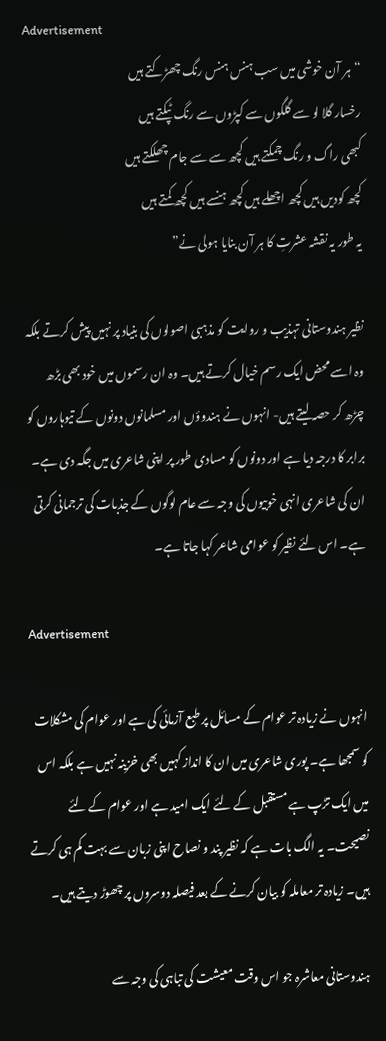Advertisement
“ہر آن خوشی میں سب ہنس ہنس رنگ چھڑکتے ہیں
رخسار گلا لو سے گلگوں سے کپڑوں سے رنگ ٹپکتے ہیں
کبھی راگ و رنگ چمکتے ہیں کچھ سے سے جام چھلکتے ہیں
کچھ کودیں ہیں کچھ اچھلے ہیں کچھ ہنسے ہیں کچھ کمتے ہیں
یہ طور یہ نقشہ عشرتِ کا ہر آن بنایا ہولی نے”

نظیر ہندوستانی تہذیب و روایت کو مذہبی اصولوں کی بنیاد پر نہیں پیش کرتے بلکہ وہ اسے محض ایک رسم خیال کرتے ہیں۔ وہ ان رسموں میں خود بھی بڑھ چڑھ کر حصہ لیتے ہیں- انہوں نے ہندوؤں اور مسلمانوں دونوں کے تیوہاروں کو برابر کا درجہ دیا ہے اور دونوں کو مسادی طور پر اپنی شاعری میں جگہ دی ہے۔ ان کی شاعری انہی خوبیوں کی وجہ سے عام لوگوں کے جذبات کی ترجمانی کرتی ہے۔ اس لئے نظیر کو عوامی شاعر کہا جاتا ہے۔

Advertisement

انہوں نے زیادہ تر عوام کے مسائل پر طبع آزمائی کی ہے اور عوام کی مشکلات کو سمجھا ہے۔ پوری شاعری میں ان کا انداز کہیں بھی خزینہ نہیں ہے بلکہ اس میں ایک تڑپ ہے مستقبل کے لئے ایک امید ہے اور عوام کے لئے نصیحت۔ یہ الگ بات ہے کہ نظیر پند و نصاح اپنی زبان سے بہت کم ہی کرتے ہیں۔ زیادہ تر معاملہ کو بیان کرنے کے بعد فیصلہ دوسروں پر چھوڑ دیتے ہیں۔

ہندوستانی معاشرہ جو اس وقت معیشت کی تباہی کی وجہ سے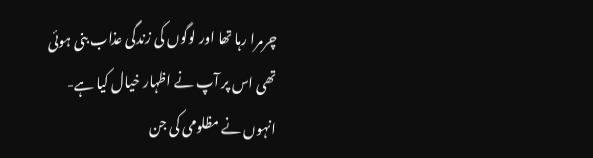چرمرا رہا تھا اور لوگوں کی زندگی عذاب بنی ہوئی تھی اس پر آپ نے اظہار خیال کیا ہے- انہوں نے مظلومی کی جن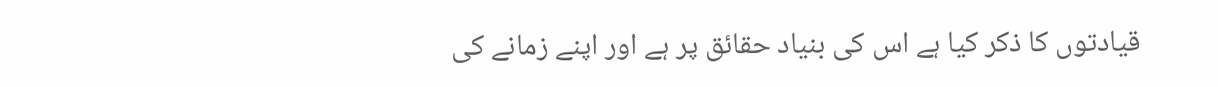قیادتوں کا ذکر کیا ہے اس کی بنیاد حقائق پر ہے اور اپنے زمانے کی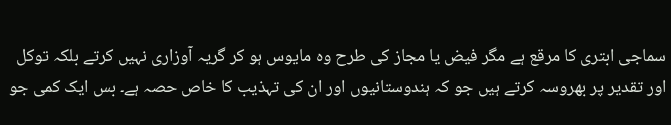سماجی ابتری کا مرقع ہے مگر فیض یا مجاز کی طرح وہ مایوس ہو کر گریہ آوزاری نہیں کرتے بلکہ توکل اور تقدیر پر بھروسہ کرتے ہیں جو کہ ہندوستانیوں اور ان کی تہذیب کا خاص حصہ ہے۔ بس ایک کمی جو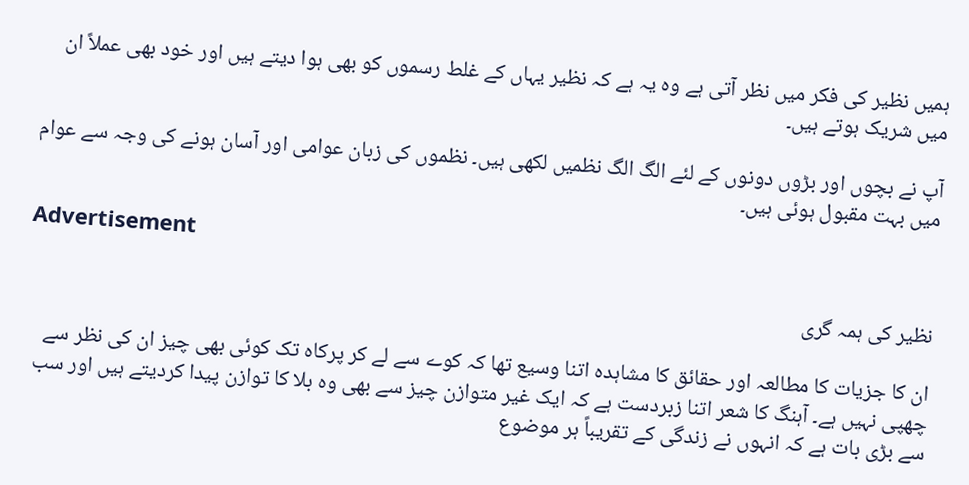ہمیں نظیر کی فکر میں نظر آتی ہے وہ یہ ہے کہ نظیر یہاں کے غلط رسموں کو بھی ہوا دیتے ہیں اور خود بھی عملاً ان میں شریک ہوتے ہیں۔

آپ نے بچوں اور بڑوں دونوں کے لئے الگ الگ نظمیں لکھی ہیں۔ نظموں کی زبان عوامی اور آسان ہونے کی وجہ سے عوام میں بہت مقبول ہوئی ہیں۔

Advertisement

نظیر کی ہمہ گری

ان کا جزیات کا مطالعہ اور حقائق کا مشاہدہ اتنا وسیع تھا کہ کوے سے لے کر پرکاہ تک کوئی بھی چیز ان کی نظر سے چھپی نہیں ہے۔ آہنگ کا شعر اتنا زبردست ہے کہ ایک غیر متوازن چیز سے بھی وہ بلا کا توازن پیدا کردیتے ہیں اور سب سے بڑی بات ہے کہ انہوں نے زندگی کے تقریباً ہر موضوع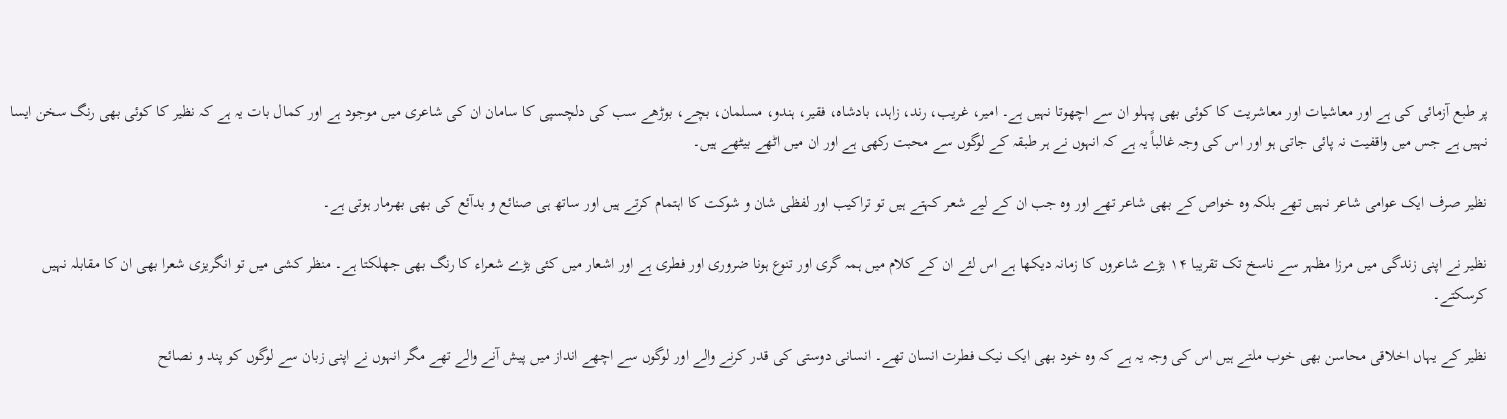پر طبع آزمائی کی ہے اور معاشیات اور معاشریت کا کوئی بھی پہلو ان سے اچھوتا نہیں ہے۔ امیر، غریب، رند، زاہد، بادشاہ، فقیر، ہندو، مسلمان، بچے، بوڑھے سب کی دلچسپی کا سامان ان کی شاعری میں موجود ہے اور کمال بات یہ ہے کہ نظیر کا کوئی بھی رنگ سخن ایسا نہیں ہے جس میں واقفیت نہ پائی جاتی ہو اور اس کی وجہ غالباً یہ ہے کہ انہوں نے ہر طبقہ کے لوگوں سے محبت رکھی ہے اور ان میں اٹھے بیٹھے ہیں۔

نظیر صرف ایک عوامی شاعر نہیں تھے بلکہ وہ خواص کے بھی شاعر تھے اور وہ جب ان کے لیے شعر کہتے ہیں تو تراکیب اور لفظی شان و شوکت کا اہتمام کرتے ہیں اور ساتھ ہی صنائع و بدآئع کی بھی بھرمار ہوتی ہے۔

نظیر نے اپنی زندگی میں مرزا مظہر سے ناسخ تک تقریبا ۱۴ بڑے شاعروں کا زمانہ دیکھا ہے اس لئے ان کے کلام میں ہمہ گری اور تنوع ہونا ضروری اور فطری ہے اور اشعار میں کئی بڑے شعراء کا رنگ بھی جھلکتا ہے۔ منظر کشی میں تو انگریزی شعرا بھی ان کا مقابلہ نہیں کرسکتے۔

نظیر کے یہاں اخلاقی محاسن بھی خوب ملتے ہیں اس کی وجہ یہ ہے کہ وہ خود بھی ایک نیک فطرت انسان تھے۔ انسانی دوستی کی قدر کرنے والے اور لوگوں سے اچھے انداز میں پیش آنے والے تھے مگر انہوں نے اپنی زبان سے لوگوں کو پند و نصائح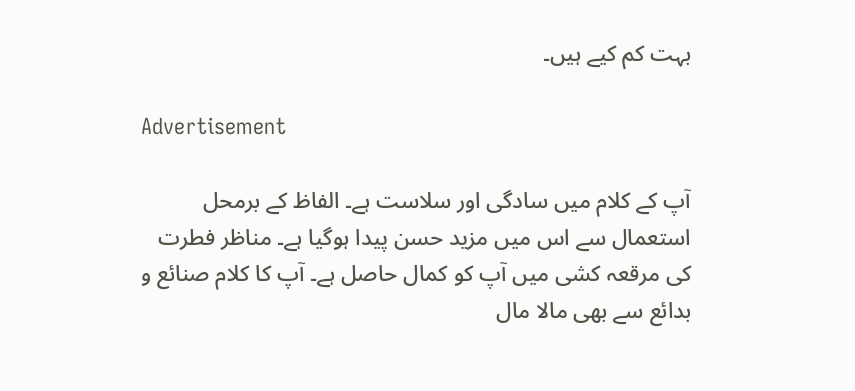بہت کم کیے ہیں۔

Advertisement

آپ کے کلام میں سادگی اور سلاست ہے۔ الفاظ کے برمحل استعمال سے اس میں مزید حسن پیدا ہوگیا ہے۔ مناظر فطرت کی مرقعہ کشی میں آپ کو کمال حاصل ہے۔ آپ کا کلام صنائع و بدائع سے بھی مالا مال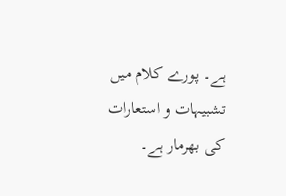ہے۔ پورے کلام میں تشبیہات و استعارات کی بھرمار ہے۔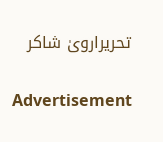تحریرارویٰ شاکر

Advertisement